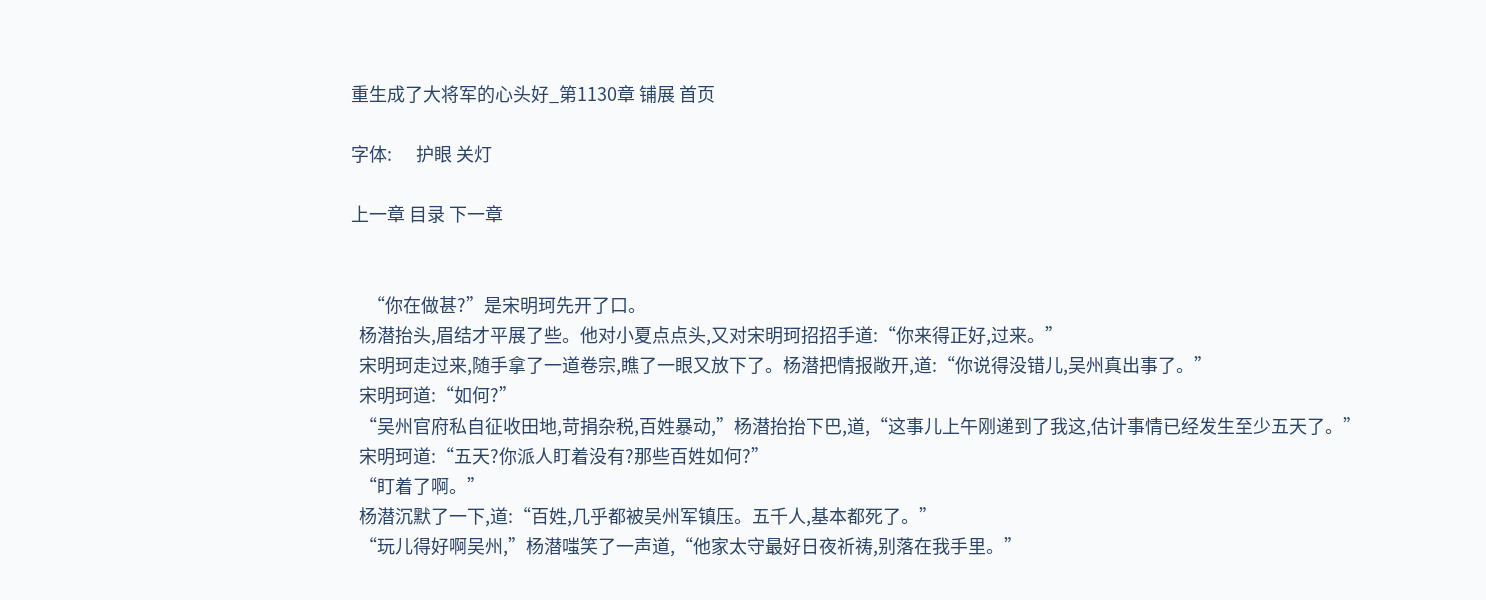重生成了大将军的心头好_第1130章 铺展 首页

字体:      护眼 关灯

上一章 目录 下一章


    “你在做甚?”是宋明珂先开了口。
  杨潜抬头,眉结才平展了些。他对小夏点点头,又对宋明珂招招手道:“你来得正好,过来。”
  宋明珂走过来,随手拿了一道卷宗,瞧了一眼又放下了。杨潜把情报敞开,道:“你说得没错儿,吴州真出事了。”
  宋明珂道:“如何?”
  “吴州官府私自征收田地,苛捐杂税,百姓暴动,”杨潜抬抬下巴,道,“这事儿上午刚递到了我这,估计事情已经发生至少五天了。”
  宋明珂道:“五天?你派人盯着没有?那些百姓如何?”
  “盯着了啊。”
  杨潜沉默了一下,道:“百姓,几乎都被吴州军镇压。五千人,基本都死了。”
  “玩儿得好啊吴州,”杨潜嗤笑了一声道,“他家太守最好日夜祈祷,别落在我手里。”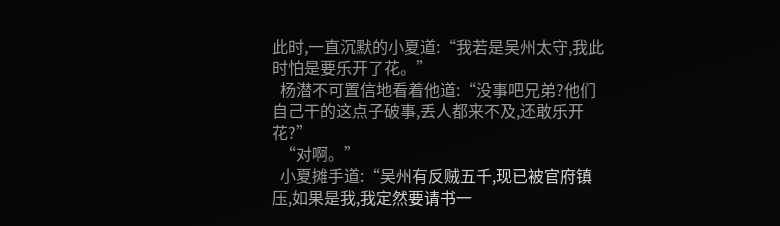此时,一直沉默的小夏道:“我若是吴州太守,我此时怕是要乐开了花。”
  杨潜不可置信地看着他道:“没事吧兄弟?他们自己干的这点子破事,丢人都来不及,还敢乐开花?”
  “对啊。”
  小夏摊手道:“吴州有反贼五千,现已被官府镇压,如果是我,我定然要请书一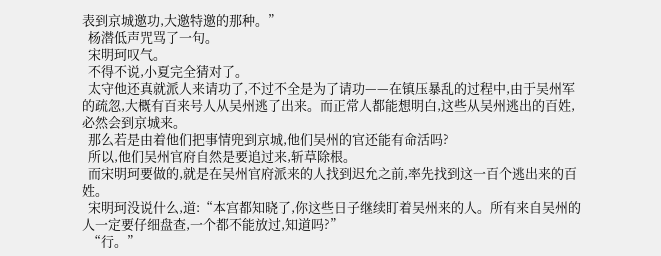表到京城邀功,大邀特邀的那种。”
  杨潜低声咒骂了一句。
  宋明珂叹气。
  不得不说,小夏完全猜对了。
  太守他还真就派人来请功了,不过不全是为了请功——在镇压暴乱的过程中,由于吴州军的疏忽,大概有百来号人从吴州逃了出来。而正常人都能想明白,这些从吴州逃出的百姓,必然会到京城来。
  那么若是由着他们把事情兜到京城,他们吴州的官还能有命活吗?
  所以,他们吴州官府自然是要追过来,斩草除根。
  而宋明珂要做的,就是在吴州官府派来的人找到迟允之前,率先找到这一百个逃出来的百姓。
  宋明珂没说什么,道:“本宫都知晓了,你这些日子继续盯着吴州来的人。所有来自吴州的人一定要仔细盘查,一个都不能放过,知道吗?”
  “行。”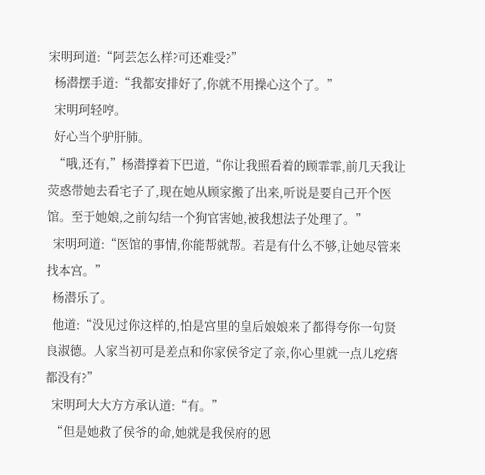宋明珂道:“阿芸怎么样?可还难受?”
  杨潜摆手道:“我都安排好了,你就不用操心这个了。”
  宋明珂轻哼。
  好心当个驴肝肺。
  “哦,还有,”杨潜撑着下巴道,“你让我照看着的顾霏霏,前几天我让荧惑带她去看宅子了,现在她从顾家搬了出来,听说是要自己开个医馆。至于她娘,之前勾结一个狗官害她,被我想法子处理了。”
  宋明珂道:“医馆的事情,你能帮就帮。若是有什么不够,让她尽管来找本宫。”
  杨潜乐了。
  他道:“没见过你这样的,怕是宫里的皇后娘娘来了都得夸你一句贤良淑德。人家当初可是差点和你家侯爷定了亲,你心里就一点儿疙瘩都没有?”
  宋明珂大大方方承认道:“有。”
  “但是她救了侯爷的命,她就是我侯府的恩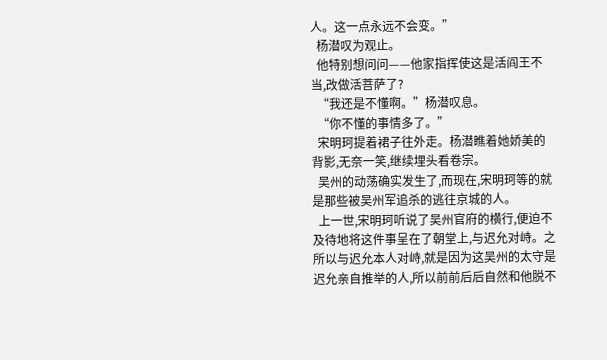人。这一点永远不会变。”
  杨潜叹为观止。
  他特别想问问——他家指挥使这是活阎王不当,改做活菩萨了?
  “我还是不懂啊。”杨潜叹息。
  “你不懂的事情多了。”
  宋明珂提着裙子往外走。杨潜瞧着她娇美的背影,无奈一笑,继续埋头看卷宗。
  吴州的动荡确实发生了,而现在,宋明珂等的就是那些被吴州军追杀的逃往京城的人。
  上一世,宋明珂听说了吴州官府的横行,便迫不及待地将这件事呈在了朝堂上,与迟允对峙。之所以与迟允本人对峙,就是因为这吴州的太守是迟允亲自推举的人,所以前前后后自然和他脱不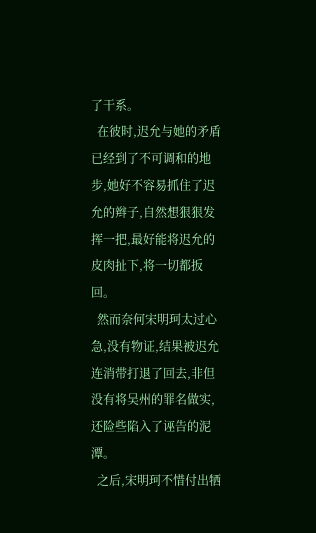了干系。
  在彼时,迟允与她的矛盾已经到了不可调和的地步,她好不容易抓住了迟允的辫子,自然想狠狠发挥一把,最好能将迟允的皮肉扯下,将一切都扳回。
  然而奈何宋明珂太过心急,没有物证,结果被迟允连消带打退了回去,非但没有将吴州的罪名做实,还险些陷入了诬告的泥潭。
  之后,宋明珂不惜付出牺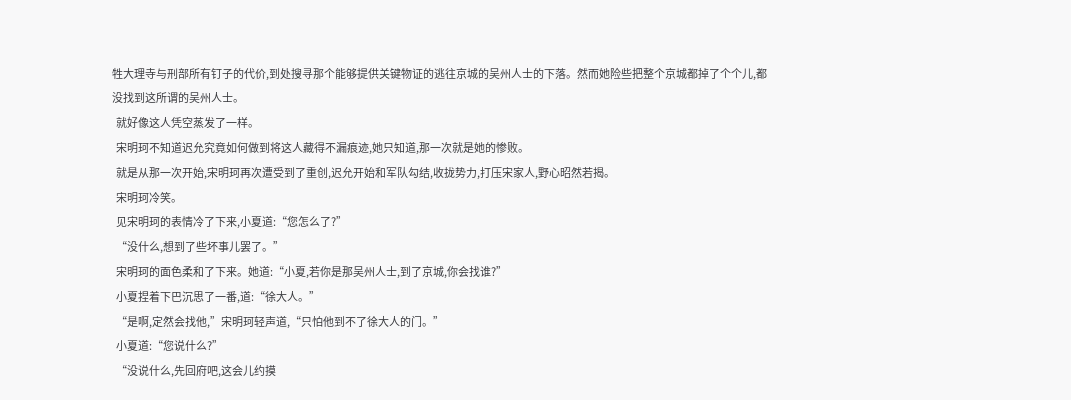牲大理寺与刑部所有钉子的代价,到处搜寻那个能够提供关键物证的逃往京城的吴州人士的下落。然而她险些把整个京城都掉了个个儿,都没找到这所谓的吴州人士。
  就好像这人凭空蒸发了一样。
  宋明珂不知道迟允究竟如何做到将这人藏得不漏痕迹,她只知道,那一次就是她的惨败。
  就是从那一次开始,宋明珂再次遭受到了重创,迟允开始和军队勾结,收拢势力,打压宋家人,野心昭然若揭。
  宋明珂冷笑。
  见宋明珂的表情冷了下来,小夏道:“您怎么了?”
  “没什么,想到了些坏事儿罢了。”
  宋明珂的面色柔和了下来。她道:“小夏,若你是那吴州人士,到了京城,你会找谁?”
  小夏捏着下巴沉思了一番,道:“徐大人。”
  “是啊,定然会找他,”宋明珂轻声道,“只怕他到不了徐大人的门。”
  小夏道:“您说什么?”
  “没说什么,先回府吧,这会儿约摸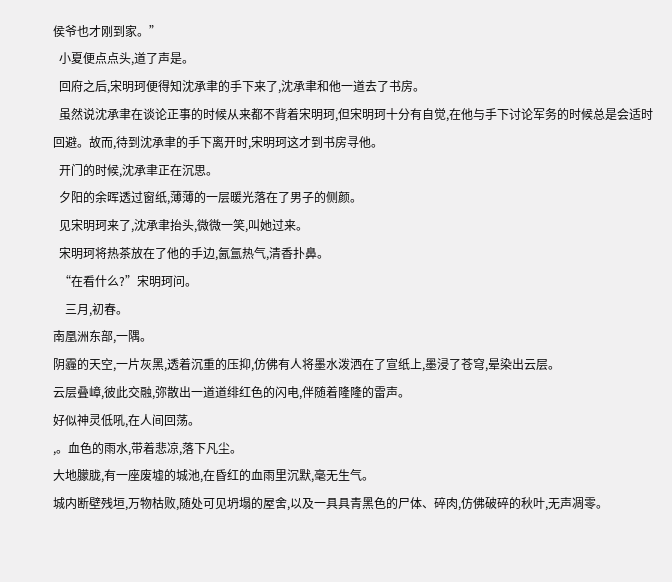侯爷也才刚到家。”
  小夏便点点头,道了声是。
  回府之后,宋明珂便得知沈承聿的手下来了,沈承聿和他一道去了书房。
  虽然说沈承聿在谈论正事的时候从来都不背着宋明珂,但宋明珂十分有自觉,在他与手下讨论军务的时候总是会适时回避。故而,待到沈承聿的手下离开时,宋明珂这才到书房寻他。
  开门的时候,沈承聿正在沉思。
  夕阳的余晖透过窗纸,薄薄的一层暖光落在了男子的侧颜。
  见宋明珂来了,沈承聿抬头,微微一笑,叫她过来。
  宋明珂将热茶放在了他的手边,氤氲热气,清香扑鼻。
  “在看什么?”宋明珂问。
    三月,初春。
南凰洲东部,一隅。
阴霾的天空,一片灰黑,透着沉重的压抑,仿佛有人将墨水泼洒在了宣纸上,墨浸了苍穹,晕染出云层。
云层叠嶂,彼此交融,弥散出一道道绯红色的闪电,伴随着隆隆的雷声。
好似神灵低吼,在人间回荡。
,。血色的雨水,带着悲凉,落下凡尘。
大地朦胧,有一座废墟的城池,在昏红的血雨里沉默,毫无生气。
城内断壁残垣,万物枯败,随处可见坍塌的屋舍,以及一具具青黑色的尸体、碎肉,仿佛破碎的秋叶,无声凋零。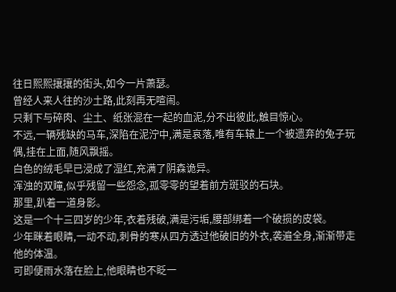往日熙熙攘攘的街头,如今一片萧瑟。
曾经人来人往的沙土路,此刻再无喧闹。
只剩下与碎肉、尘土、纸张混在一起的血泥,分不出彼此,触目惊心。
不远,一辆残缺的马车,深陷在泥泞中,满是哀落,唯有车辕上一个被遗弃的兔子玩偶,挂在上面,随风飘摇。
白色的绒毛早已浸成了湿红,充满了阴森诡异。
浑浊的双瞳,似乎残留一些怨念,孤零零的望着前方斑驳的石块。
那里,趴着一道身影。
这是一个十三四岁的少年,衣着残破,满是污垢,腰部绑着一个破损的皮袋。
少年眯着眼睛,一动不动,刺骨的寒从四方透过他破旧的外衣,袭遍全身,渐渐带走他的体温。
可即便雨水落在脸上,他眼睛也不眨一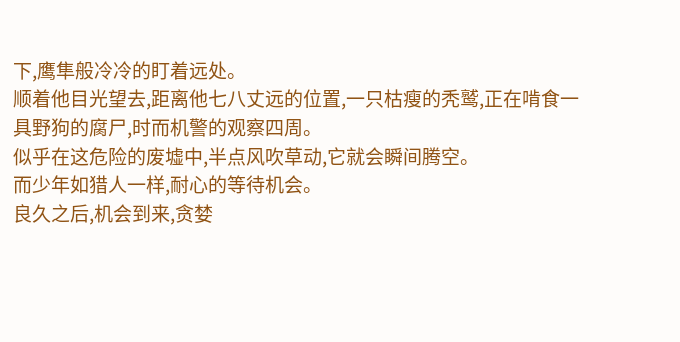下,鹰隼般冷冷的盯着远处。
顺着他目光望去,距离他七八丈远的位置,一只枯瘦的秃鹫,正在啃食一具野狗的腐尸,时而机警的观察四周。
似乎在这危险的废墟中,半点风吹草动,它就会瞬间腾空。
而少年如猎人一样,耐心的等待机会。
良久之后,机会到来,贪婪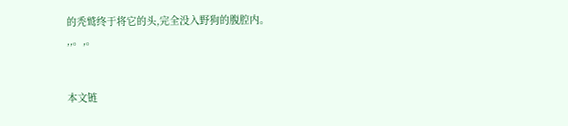的秃鹫终于将它的头,完全没入野狗的腹腔内。
,,。,。


本文链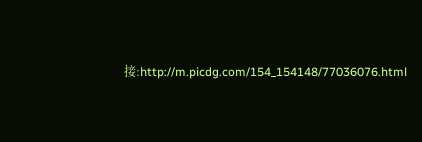接:http://m.picdg.com/154_154148/77036076.html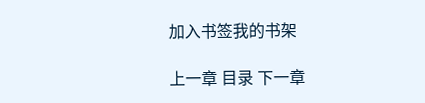加入书签我的书架

上一章 目录 下一章